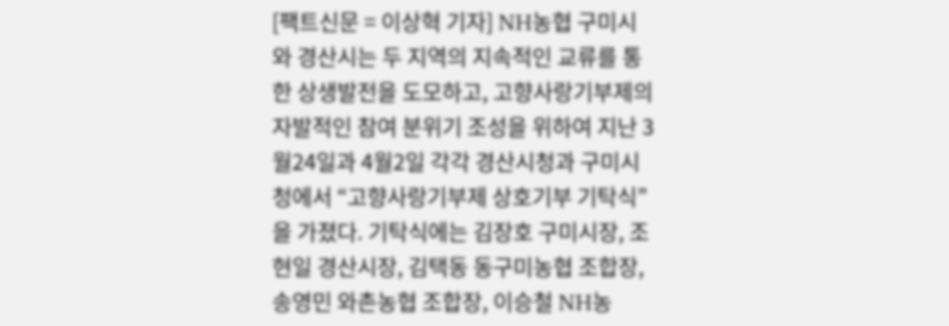[팩트신문 = 이상혁 기자] NH농협 구미시와 경산시는 두 지역의 지속적인 교류를 통한 상생발전을 도모하고, 고향사랑기부제의 자발적인 참여 분위기 조성을 위하여 지난 3월24일과 4월2일 각각 경산시청과 구미시청에서 “고향사랑기부제 상호기부 기탁식”을 가졌다. 기탁식에는 김장호 구미시장, 조현일 경산시장, 김택동 동구미농협 조합장, 송영민 와촌농협 조합장, 이승철 NH농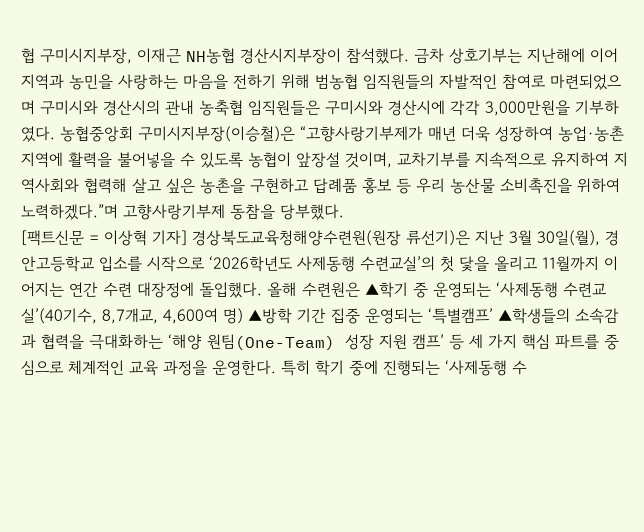협 구미시지부장, 이재근 NH농협 경산시지부장이 참석했다. 금차 상호기부는 지난해에 이어 지역과 농민을 사랑하는 마음을 전하기 위해 범농협 임직원들의 자발적인 참여로 마련되었으며 구미시와 경산시의 관내 농축협 임직원들은 구미시와 경산시에 각각 3,000만원을 기부하였다. 농협중앙회 구미시지부장(이승철)은 “고향사랑기부제가 매년 더욱 성장하여 농업·농촌지역에 활력을 불어넣을 수 있도록 농협이 앞장설 것이며, 교차기부를 지속적으로 유지하여 지역사회와 협력해 살고 싶은 농촌을 구현하고 답례품 홍보 등 우리 농산물 소비촉진을 위하여 노력하겠다.”며 고향사랑기부제 동참을 당부했다.
[팩트신문 = 이상혁 기자] 경상북도교육청해양수련원(원장 류선기)은 지난 3월 30일(월), 경안고등학교 입소를 시작으로 ‘2026학년도 사제동행 수련교실’의 첫 닻을 올리고 11월까지 이어지는 연간 수련 대장정에 돌입했다. 올해 수련원은 ▲학기 중 운영되는 ‘사제동행 수련교실’(40기수, 8,7개교, 4,600여 명) ▲방학 기간 집중 운영되는 ‘특별캠프’ ▲학생들의 소속감과 협력을 극대화하는 ‘해양 원팀(One-Team) 성장 지원 캠프’ 등 세 가지 핵심 파트를 중심으로 체계적인 교육 과정을 운영한다. 특히 학기 중에 진행되는 ‘사제동행 수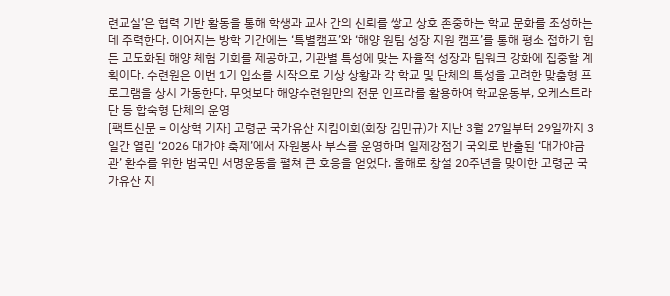련교실’은 협력 기반 활동을 통해 학생과 교사 간의 신뢰를 쌓고 상호 존중하는 학교 문화를 조성하는 데 주력한다. 이어지는 방학 기간에는 ‘특별캠프’와 ‘해양 원팀 성장 지원 캠프’를 통해 평소 접하기 힘든 고도화된 해양 체험 기회를 제공하고, 기관별 특성에 맞는 자율적 성장과 팀워크 강화에 집중할 계획이다. 수련원은 이번 1기 입소를 시작으로 기상 상황과 각 학교 및 단체의 특성을 고려한 맞춤형 프로그램을 상시 가동한다. 무엇보다 해양수련원만의 전문 인프라를 활용하여 학교운동부, 오케스트라단 등 합숙형 단체의 운영
[팩트신문 = 이상혁 기자] 고령군 국가유산 지킴이회(회장 김민규)가 지난 3월 27일부터 29일까지 3일간 열린 ‘2026 대가야 축제’에서 자원봉사 부스를 운영하며 일제강점기 국외로 반출된 ‘대가야금관’ 환수를 위한 범국민 서명운동을 펼쳐 큰 호응을 얻었다. 올해로 창설 20주년을 맞이한 고령군 국가유산 지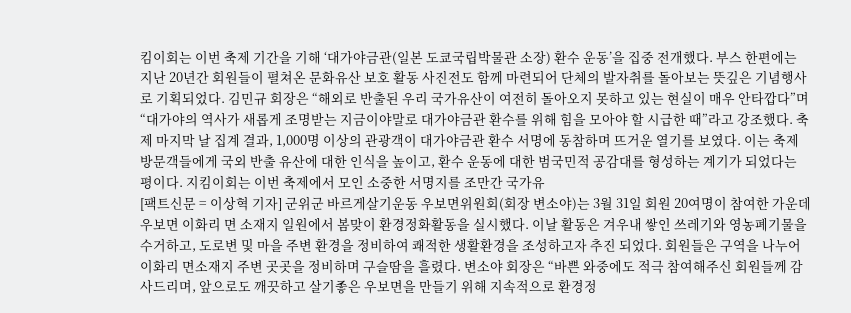킴이회는 이번 축제 기간을 기해 ‘대가야금관(일본 도쿄국립박물관 소장) 환수 운동’을 집중 전개했다. 부스 한편에는 지난 20년간 회원들이 펼쳐온 문화유산 보호 활동 사진전도 함께 마련되어 단체의 발자취를 돌아보는 뜻깊은 기념행사로 기획되었다. 김민규 회장은 “해외로 반출된 우리 국가유산이 여전히 돌아오지 못하고 있는 현실이 매우 안타깝다”며 “대가야의 역사가 새롭게 조명받는 지금이야말로 대가야금관 환수를 위해 힘을 모아야 할 시급한 때”라고 강조했다. 축제 마지막 날 집계 결과, 1,000명 이상의 관광객이 대가야금관 환수 서명에 동참하며 뜨거운 열기를 보였다. 이는 축제 방문객들에게 국외 반출 유산에 대한 인식을 높이고, 환수 운동에 대한 범국민적 공감대를 형성하는 계기가 되었다는 평이다. 지킴이회는 이번 축제에서 모인 소중한 서명지를 조만간 국가유
[팩트신문 = 이상혁 기자] 군위군 바르게살기운동 우보면위원회(회장 변소야)는 3월 31일 회원 20여명이 참여한 가운데 우보면 이화리 면 소재지 일원에서 봄맞이 환경정화활동을 실시했다. 이날 활동은 겨우내 쌓인 쓰레기와 영농폐기물을 수거하고, 도로변 및 마을 주변 환경을 정비하여 쾌적한 생활환경을 조성하고자 추진 되었다. 회원들은 구역을 나누어 이화리 면소재지 주변 곳곳을 정비하며 구슬땀을 흘렸다. 변소야 회장은 “바쁜 와중에도 적극 참여해주신 회원들께 감사드리며, 앞으로도 깨끗하고 살기좋은 우보면을 만들기 위해 지속적으로 환경정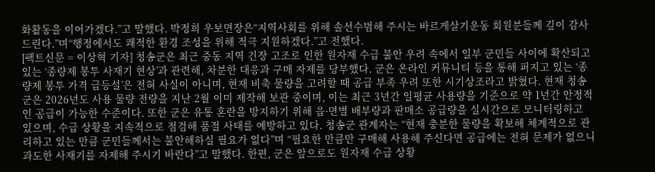화활동을 이어가겠다.”고 말했다. 박정희 우보면장은“지역사회를 위해 솔선수범해 주시는 바르게살기운동 회원분들께 깊이 감사드린다.”며“행정에서도 쾌적한 환경 조성을 위해 적극 지원하겠다.”고 전했다.
[팩트신문 = 이상혁 기자] 청송군은 최근 중동 지역 긴장 고조로 인한 원자재 수급 불안 우려 속에서 일부 군민들 사이에 확산되고 있는 ‘종량제 봉투 사재기 현상’과 관련해, 차분한 대응과 구매 자제를 당부했다. 군은 온라인 커뮤니티 등을 통해 퍼지고 있는 ‘종량제 봉투 가격 급등설’은 전혀 사실이 아니며, 현재 비축 물량을 고려할 때 공급 부족 우려 또한 시기상조라고 밝혔다. 현재 청송군은 2026년도 사용 물량 전량을 지난 2월 이미 제작해 보관 중이며, 이는 최근 3년간 일평균 사용량을 기준으로 약 1년간 안정적인 공급이 가능한 수준이다. 또한 군은 유통 혼란을 방지하기 위해 읍·면별 배부량과 판매소 공급량을 실시간으로 모니터링하고 있으며, 수급 상황을 지속적으로 점검해 품절 사태를 예방하고 있다. 청송군 관계자는 “현재 충분한 물량을 확보해 체계적으로 관리하고 있는 만큼 군민들께서는 불안해하실 필요가 없다”며 “필요한 만큼만 구매해 사용해 주신다면 공급에는 전혀 문제가 없으니 과도한 사재기를 자제해 주시기 바란다”고 말했다. 한편, 군은 앞으로도 원자재 수급 상황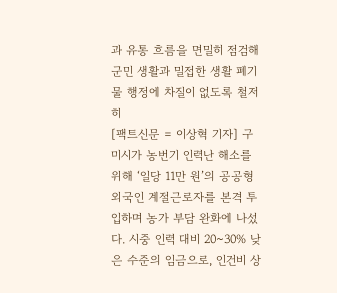과 유통 흐름을 면밀히 점검해 군민 생활과 밀접한 생활 폐기물 행정에 차질이 없도록 철저히
[팩트신문 = 이상혁 기자] 구미시가 농번기 인력난 해소를 위해 ‘일당 11만 원’의 공공형 외국인 계절근로자를 본격 투입하며 농가 부담 완화에 나섰다. 시중 인력 대비 20~30% 낮은 수준의 임금으로, 인건비 상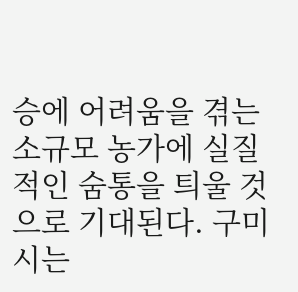승에 어려움을 겪는 소규모 농가에 실질적인 숨통을 틔울 것으로 기대된다. 구미시는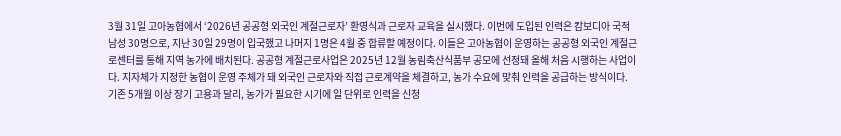3월 31일 고아농협에서 ‘2026년 공공형 외국인 계절근로자’ 환영식과 근로자 교육을 실시했다. 이번에 도입된 인력은 캄보디아 국적 남성 30명으로, 지난 30일 29명이 입국했고 나머지 1명은 4월 중 합류할 예정이다. 이들은 고아농협이 운영하는 공공형 외국인 계절근로센터를 통해 지역 농가에 배치된다. 공공형 계절근로사업은 2025년 12월 농림축산식품부 공모에 선정돼 올해 처음 시행하는 사업이다. 지자체가 지정한 농협이 운영 주체가 돼 외국인 근로자와 직접 근로계약을 체결하고, 농가 수요에 맞춰 인력을 공급하는 방식이다. 기존 5개월 이상 장기 고용과 달리, 농가가 필요한 시기에 일 단위로 인력을 신청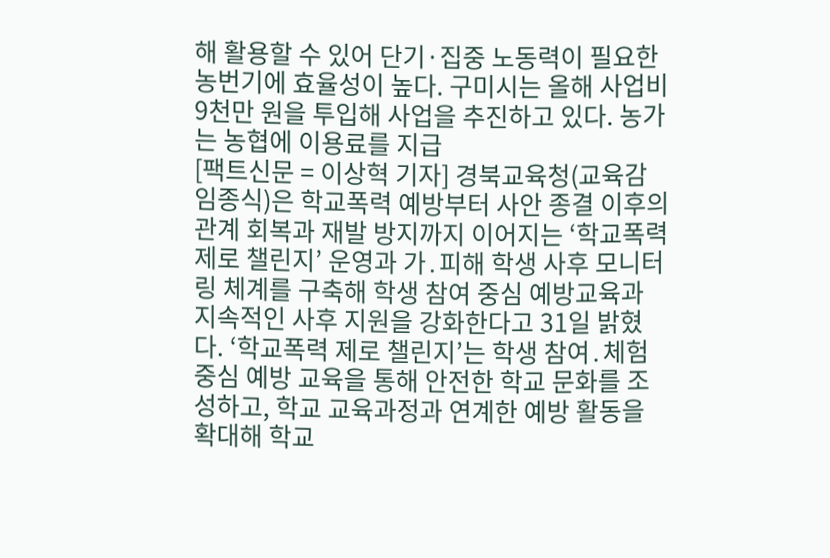해 활용할 수 있어 단기·집중 노동력이 필요한 농번기에 효율성이 높다. 구미시는 올해 사업비 9천만 원을 투입해 사업을 추진하고 있다. 농가는 농협에 이용료를 지급
[팩트신문 = 이상혁 기자] 경북교육청(교육감 임종식)은 학교폭력 예방부터 사안 종결 이후의 관계 회복과 재발 방지까지 이어지는 ‘학교폭력 제로 챌린지’ 운영과 가․피해 학생 사후 모니터링 체계를 구축해 학생 참여 중심 예방교육과 지속적인 사후 지원을 강화한다고 31일 밝혔다. ‘학교폭력 제로 챌린지’는 학생 참여․체험 중심 예방 교육을 통해 안전한 학교 문화를 조성하고, 학교 교육과정과 연계한 예방 활동을 확대해 학교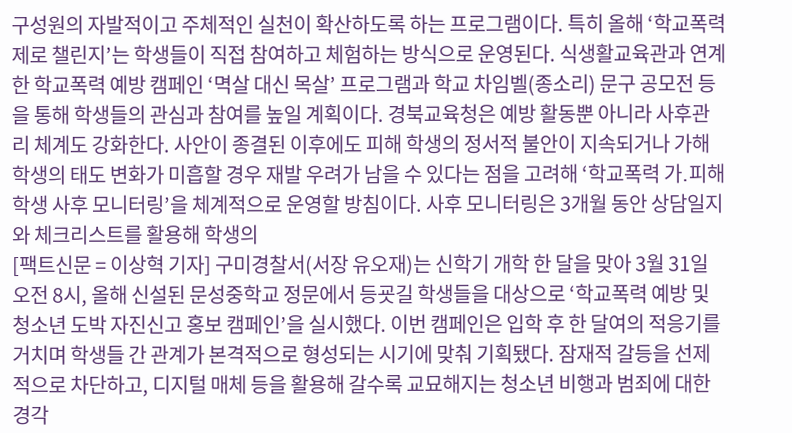구성원의 자발적이고 주체적인 실천이 확산하도록 하는 프로그램이다. 특히 올해 ‘학교폭력 제로 챌린지’는 학생들이 직접 참여하고 체험하는 방식으로 운영된다. 식생활교육관과 연계한 학교폭력 예방 캠페인 ‘멱살 대신 목살’ 프로그램과 학교 차임벨(종소리) 문구 공모전 등을 통해 학생들의 관심과 참여를 높일 계획이다. 경북교육청은 예방 활동뿐 아니라 사후관리 체계도 강화한다. 사안이 종결된 이후에도 피해 학생의 정서적 불안이 지속되거나 가해 학생의 태도 변화가 미흡할 경우 재발 우려가 남을 수 있다는 점을 고려해 ‘학교폭력 가․피해 학생 사후 모니터링’을 체계적으로 운영할 방침이다. 사후 모니터링은 3개월 동안 상담일지와 체크리스트를 활용해 학생의
[팩트신문 = 이상혁 기자] 구미경찰서(서장 유오재)는 신학기 개학 한 달을 맞아 3월 31일 오전 8시, 올해 신설된 문성중학교 정문에서 등굣길 학생들을 대상으로 ‘학교폭력 예방 및 청소년 도박 자진신고 홍보 캠페인’을 실시했다. 이번 캠페인은 입학 후 한 달여의 적응기를 거치며 학생들 간 관계가 본격적으로 형성되는 시기에 맞춰 기획됐다. 잠재적 갈등을 선제적으로 차단하고, 디지털 매체 등을 활용해 갈수록 교묘해지는 청소년 비행과 범죄에 대한 경각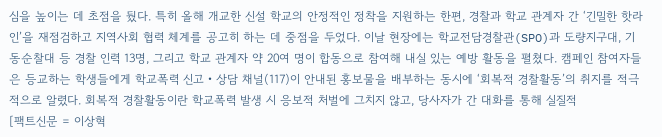심을 높이는 데 초점을 뒀다. 특히 올해 개교한 신설 학교의 안정적인 정착을 지원하는 한편, 경찰과 학교 관계자 간 ‘긴밀한 핫라인’을 재점검하고 지역사회 협력 체계를 공고히 하는 데 중점을 두었다. 이날 현장에는 학교전담경찰관(SPO)과 도량지구대, 기동순찰대 등 경찰 인력 13명, 그리고 학교 관계자 약 20여 명이 합동으로 참여해 내실 있는 예방 활동을 펼쳤다. 캠페인 참여자들은 등교하는 학생들에게 학교폭력 신고‧상담 채널(117)이 안내된 홍보물을 배부하는 동시에 ‘회복적 경찰활동’의 취지를 적극적으로 알렸다. 회복적 경찰활동이란 학교폭력 발생 시 응보적 처벌에 그치지 않고, 당사자가 간 대화를 통해 실질적
[팩트신문 = 이상혁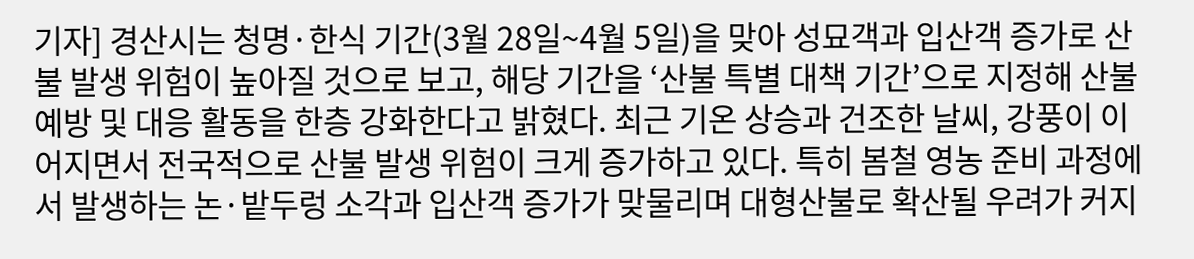기자] 경산시는 청명·한식 기간(3월 28일~4월 5일)을 맞아 성묘객과 입산객 증가로 산불 발생 위험이 높아질 것으로 보고, 해당 기간을 ‘산불 특별 대책 기간’으로 지정해 산불 예방 및 대응 활동을 한층 강화한다고 밝혔다. 최근 기온 상승과 건조한 날씨, 강풍이 이어지면서 전국적으로 산불 발생 위험이 크게 증가하고 있다. 특히 봄철 영농 준비 과정에서 발생하는 논·밭두렁 소각과 입산객 증가가 맞물리며 대형산불로 확산될 우려가 커지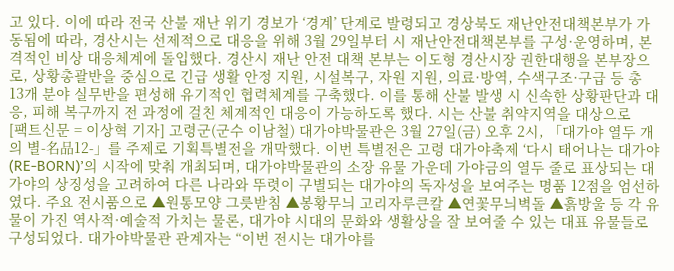고 있다. 이에 따라 전국 산불 재난 위기 경보가 ‘경계’ 단계로 발령되고 경상북도 재난안전대책본부가 가동됨에 따라, 경산시는 선제적으로 대응을 위해 3월 29일부터 시 재난안전대책본부를 구성·운영하며, 본격적인 비상 대응체계에 돌입했다. 경산시 재난 안전 대책 본부는 이도형 경산시장 권한대행을 본부장으로, 상황총괄반을 중심으로 긴급 생활 안정 지원, 시설복구, 자원 지원, 의료·방역, 수색구조·구급 등 총 13개 분야 실무반을 편성해 유기적인 협력체계를 구축했다. 이를 통해 산불 발생 시 신속한 상황판단과 대응, 피해 복구까지 전 과정에 걸친 체계적인 대응이 가능하도록 했다. 시는 산불 취약지역을 대상으로
[팩트신문 = 이상혁 기자] 고령군(군수 이남철) 대가야박물관은 3월 27일(금) 오후 2시, 「대가야 열두 개의 별-名品12-」를 주제로 기획특별전을 개막했다. 이번 특별전은 고령 대가야축제 ‘다시 태어나는 대가야(RE-BORN)’의 시작에 맞춰 개최되며, 대가야박물관의 소장 유물 가운데 가야금의 열두 줄로 표상되는 대가야의 상징성을 고려하여 다른 나라와 뚜렷이 구별되는 대가야의 독자성을 보여주는 명품 12점을 엄선하였다. 주요 전시품으로 ▲원통모양 그릇받침 ▲봉황무늬 고리자루큰칼 ▲연꽃무늬벽돌 ▲흙방울 등 각 유물이 가진 역사적·예술적 가치는 물론, 대가야 시대의 문화와 생활상을 잘 보여줄 수 있는 대표 유물들로 구성되었다. 대가야박물관 관계자는 “이번 전시는 대가야를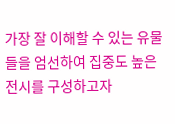가장 잘 이해할 수 있는 유물들을 엄선하여 집중도 높은 전시를 구성하고자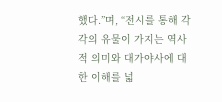했다.”며, “전시를 통해 각각의 유물이 가지는 역사적 의미와 대가야사에 대한 이해를 넓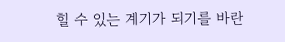힐 수 있는 계기가 되기를 바란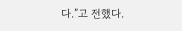다.”고 전했다.